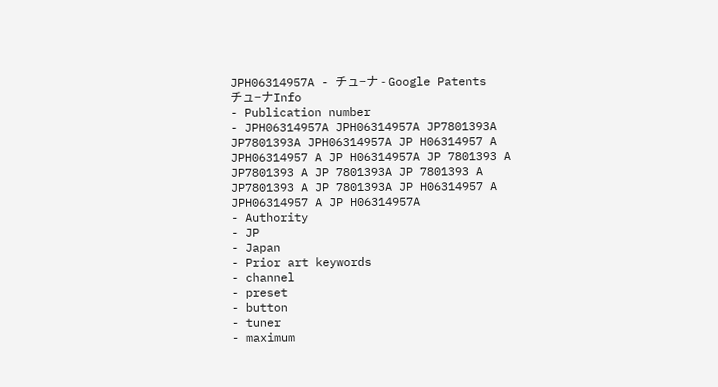JPH06314957A - チュ−ナ - Google Patents
チュ−ナInfo
- Publication number
- JPH06314957A JPH06314957A JP7801393A JP7801393A JPH06314957A JP H06314957 A JPH06314957 A JP H06314957A JP 7801393 A JP7801393 A JP 7801393A JP 7801393 A JP7801393 A JP 7801393A JP H06314957 A JPH06314957 A JP H06314957A
- Authority
- JP
- Japan
- Prior art keywords
- channel
- preset
- button
- tuner
- maximum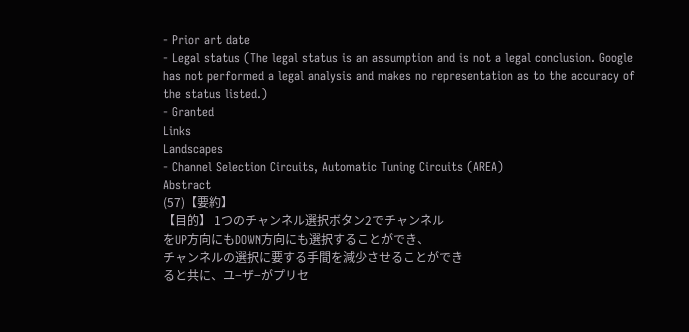- Prior art date
- Legal status (The legal status is an assumption and is not a legal conclusion. Google has not performed a legal analysis and makes no representation as to the accuracy of the status listed.)
- Granted
Links
Landscapes
- Channel Selection Circuits, Automatic Tuning Circuits (AREA)
Abstract
(57)【要約】
【目的】 1つのチャンネル選択ボタン2でチャンネル
をUP方向にもDOWN方向にも選択することができ、
チャンネルの選択に要する手間を減少させることができ
ると共に、ユ−ザ−がプリセ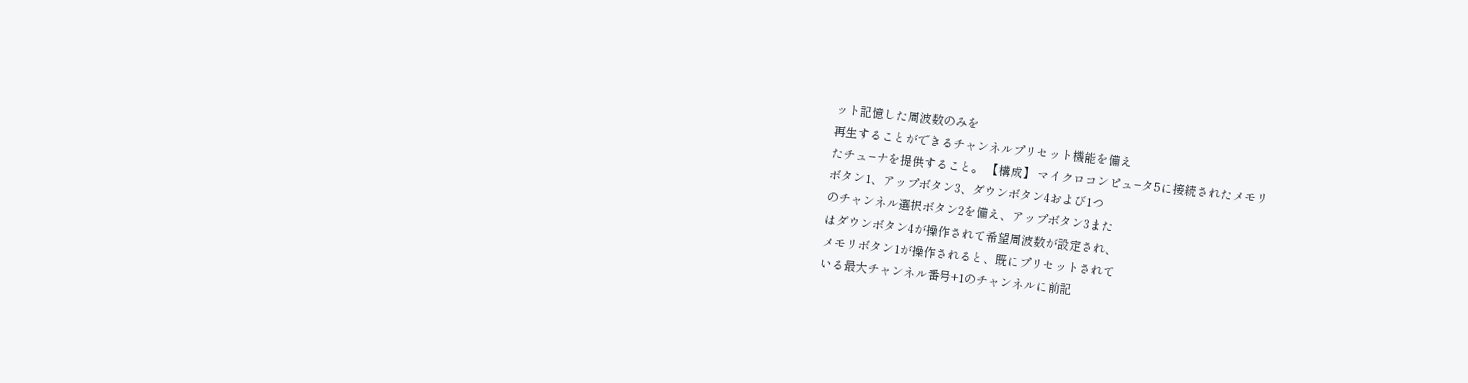ット記憶した周波数のみを
再生することができるチャンネルプリセット機能を備え
たチュ−ナを提供すること。 【構成】 マイクロコンピュ−タ5に接続されたメモリ
ボタン1、アップボタン3、ダウンボタン4および1つ
のチャンネル選択ボタン2を備え、アップボタン3また
はダウンボタン4が操作されて希望周波数が設定され、
メモリボタン1が操作されると、既にプリセットされて
いる最大チャンネル番号+1のチャンネルに前記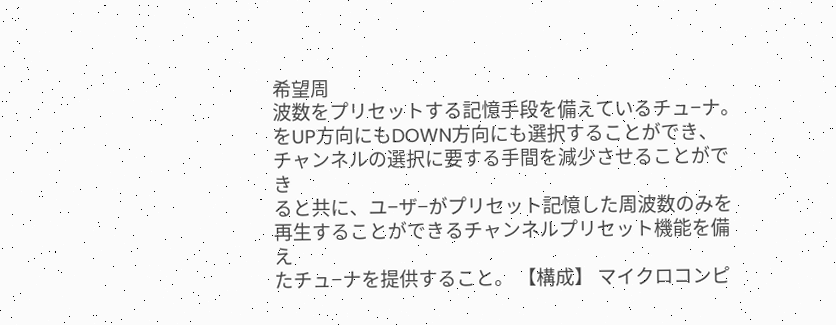希望周
波数をプリセットする記憶手段を備えているチュ−ナ。
をUP方向にもDOWN方向にも選択することができ、
チャンネルの選択に要する手間を減少させることができ
ると共に、ユ−ザ−がプリセット記憶した周波数のみを
再生することができるチャンネルプリセット機能を備え
たチュ−ナを提供すること。 【構成】 マイクロコンピ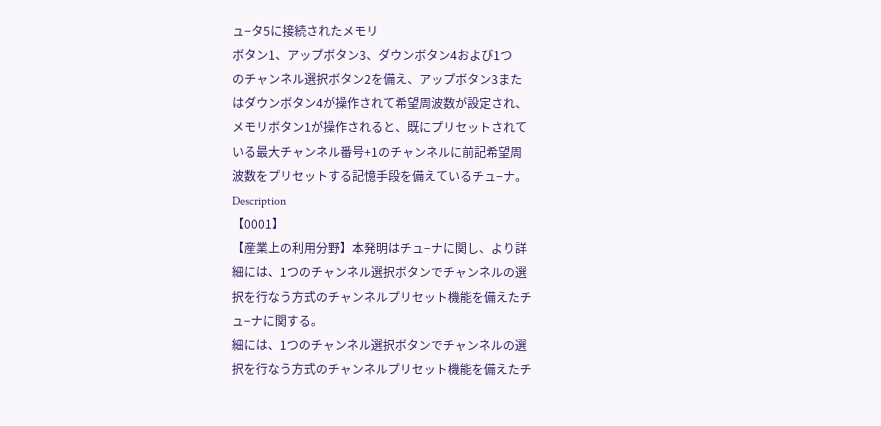ュ−タ5に接続されたメモリ
ボタン1、アップボタン3、ダウンボタン4および1つ
のチャンネル選択ボタン2を備え、アップボタン3また
はダウンボタン4が操作されて希望周波数が設定され、
メモリボタン1が操作されると、既にプリセットされて
いる最大チャンネル番号+1のチャンネルに前記希望周
波数をプリセットする記憶手段を備えているチュ−ナ。
Description
【0001】
【産業上の利用分野】本発明はチュ−ナに関し、より詳
細には、1つのチャンネル選択ボタンでチャンネルの選
択を行なう方式のチャンネルプリセット機能を備えたチ
ュ−ナに関する。
細には、1つのチャンネル選択ボタンでチャンネルの選
択を行なう方式のチャンネルプリセット機能を備えたチ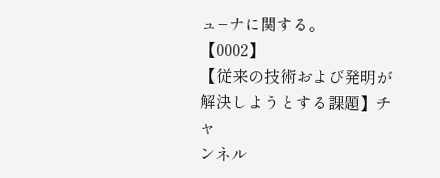ュ−ナに関する。
【0002】
【従来の技術および発明が解決しようとする課題】チャ
ンネル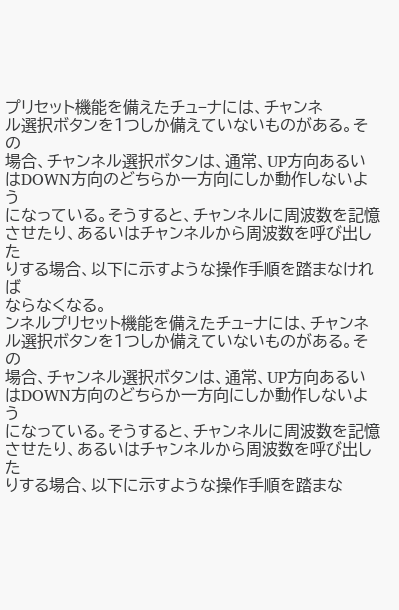プリセット機能を備えたチュ−ナには、チャンネ
ル選択ボタンを1つしか備えていないものがある。その
場合、チャンネル選択ボタンは、通常、UP方向あるい
はDOWN方向のどちらか一方向にしか動作しないよう
になっている。そうすると、チャンネルに周波数を記憶
させたり、あるいはチャンネルから周波数を呼び出した
りする場合、以下に示すような操作手順を踏まなければ
ならなくなる。
ンネルプリセット機能を備えたチュ−ナには、チャンネ
ル選択ボタンを1つしか備えていないものがある。その
場合、チャンネル選択ボタンは、通常、UP方向あるい
はDOWN方向のどちらか一方向にしか動作しないよう
になっている。そうすると、チャンネルに周波数を記憶
させたり、あるいはチャンネルから周波数を呼び出した
りする場合、以下に示すような操作手順を踏まな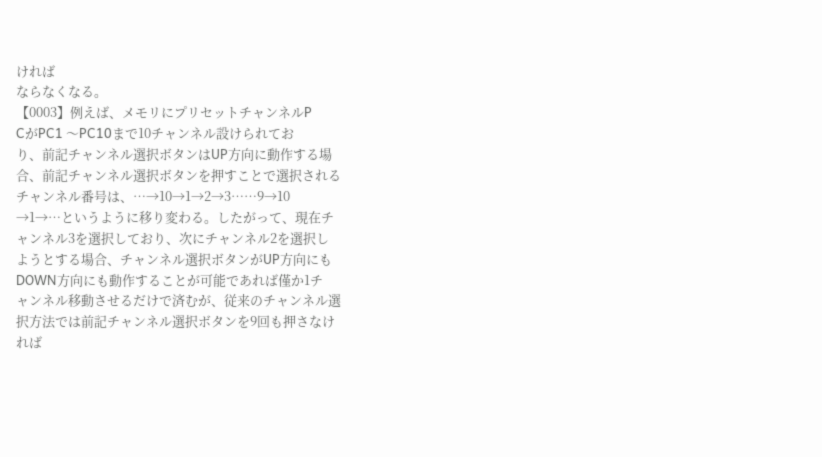ければ
ならなくなる。
【0003】例えば、メモリにプリセットチャンネルP
CがPC1 〜PC10まで10チャンネル設けられてお
り、前記チャンネル選択ボタンはUP方向に動作する場
合、前記チャンネル選択ボタンを押すことで選択される
チャンネル番号は、…→10→1→2→3……9→10
→1→…というように移り変わる。したがって、現在チ
ャンネル3を選択しており、次にチャンネル2を選択し
ようとする場合、チャンネル選択ボタンがUP方向にも
DOWN方向にも動作することが可能であれば僅か1チ
ャンネル移動させるだけで済むが、従来のチャンネル選
択方法では前記チャンネル選択ボタンを9回も押さなけ
れば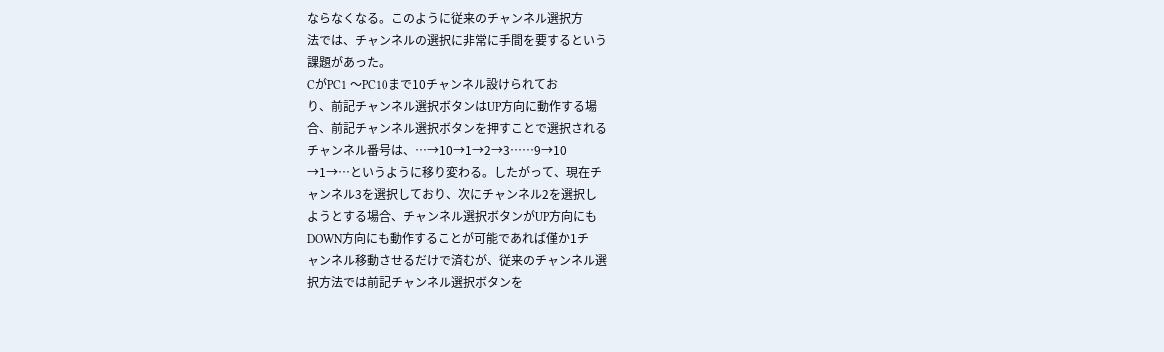ならなくなる。このように従来のチャンネル選択方
法では、チャンネルの選択に非常に手間を要するという
課題があった。
CがPC1 〜PC10まで10チャンネル設けられてお
り、前記チャンネル選択ボタンはUP方向に動作する場
合、前記チャンネル選択ボタンを押すことで選択される
チャンネル番号は、…→10→1→2→3……9→10
→1→…というように移り変わる。したがって、現在チ
ャンネル3を選択しており、次にチャンネル2を選択し
ようとする場合、チャンネル選択ボタンがUP方向にも
DOWN方向にも動作することが可能であれば僅か1チ
ャンネル移動させるだけで済むが、従来のチャンネル選
択方法では前記チャンネル選択ボタンを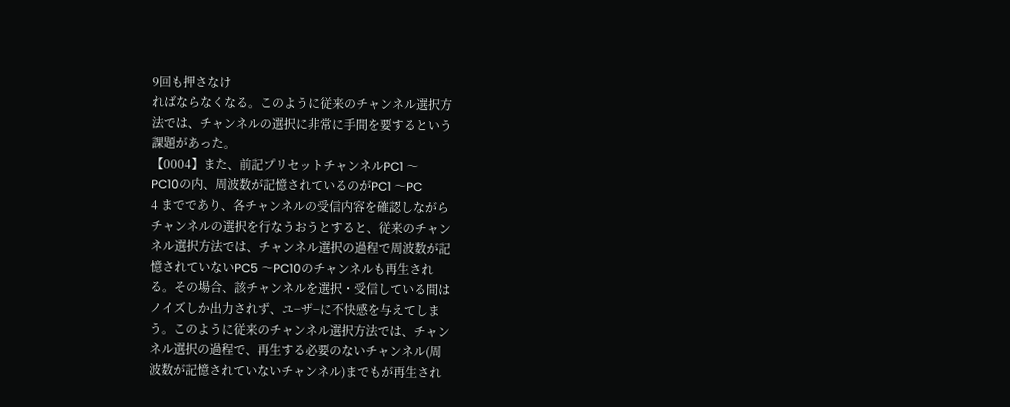9回も押さなけ
ればならなくなる。このように従来のチャンネル選択方
法では、チャンネルの選択に非常に手間を要するという
課題があった。
【0004】また、前記プリセットチャンネルPC1 〜
PC10の内、周波数が記憶されているのがPC1 〜PC
4 までであり、各チャンネルの受信内容を確認しながら
チャンネルの選択を行なうおうとすると、従来のチャン
ネル選択方法では、チャンネル選択の過程で周波数が記
憶されていないPC5 〜PC10のチャンネルも再生され
る。その場合、該チャンネルを選択・受信している間は
ノイズしか出力されず、ユ−ザ−に不快感を与えてしま
う。このように従来のチャンネル選択方法では、チャン
ネル選択の過程で、再生する必要のないチャンネル(周
波数が記憶されていないチャンネル)までもが再生され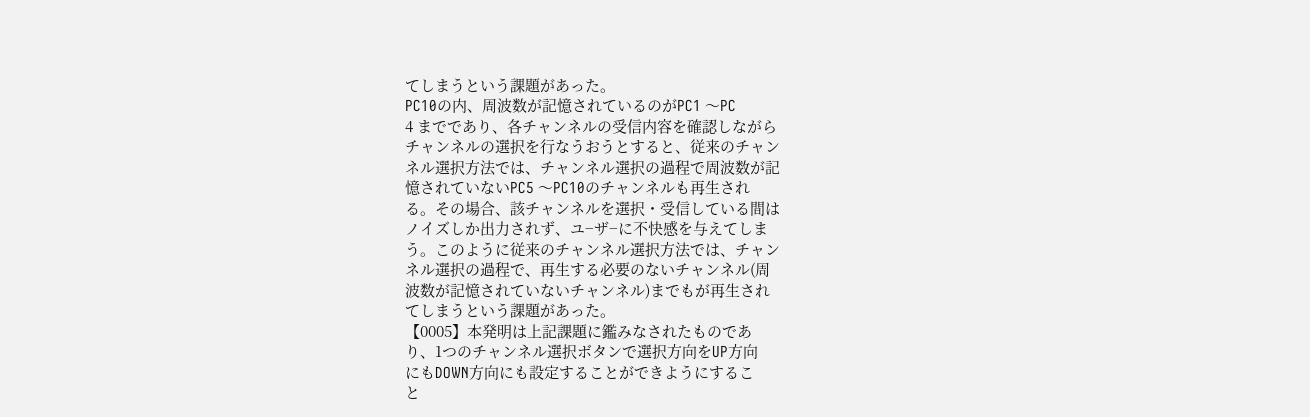てしまうという課題があった。
PC10の内、周波数が記憶されているのがPC1 〜PC
4 までであり、各チャンネルの受信内容を確認しながら
チャンネルの選択を行なうおうとすると、従来のチャン
ネル選択方法では、チャンネル選択の過程で周波数が記
憶されていないPC5 〜PC10のチャンネルも再生され
る。その場合、該チャンネルを選択・受信している間は
ノイズしか出力されず、ユ−ザ−に不快感を与えてしま
う。このように従来のチャンネル選択方法では、チャン
ネル選択の過程で、再生する必要のないチャンネル(周
波数が記憶されていないチャンネル)までもが再生され
てしまうという課題があった。
【0005】本発明は上記課題に鑑みなされたものであ
り、1つのチャンネル選択ボタンで選択方向をUP方向
にもDOWN方向にも設定することができようにするこ
と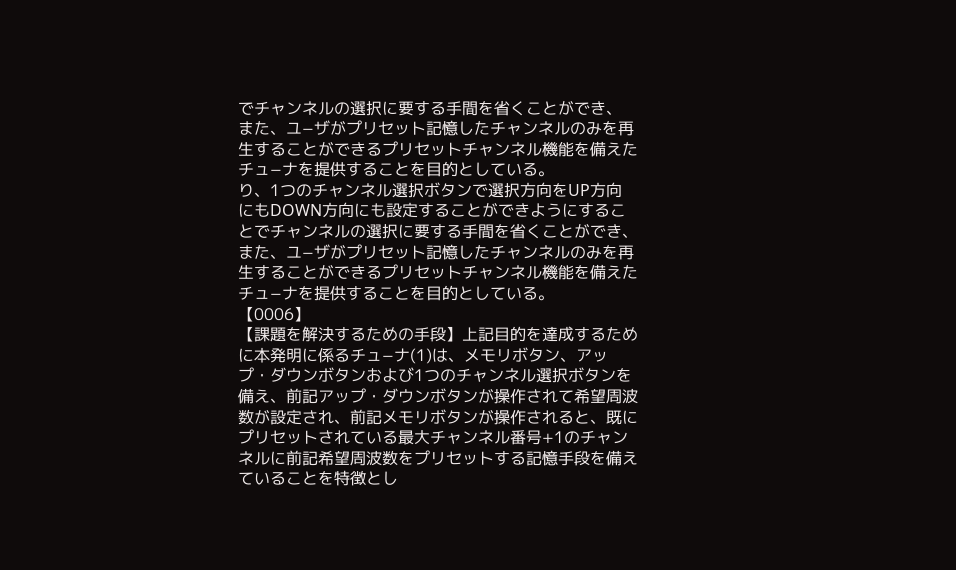でチャンネルの選択に要する手間を省くことができ、
また、ユ−ザがプリセット記憶したチャンネルのみを再
生することができるプリセットチャンネル機能を備えた
チュ−ナを提供することを目的としている。
り、1つのチャンネル選択ボタンで選択方向をUP方向
にもDOWN方向にも設定することができようにするこ
とでチャンネルの選択に要する手間を省くことができ、
また、ユ−ザがプリセット記憶したチャンネルのみを再
生することができるプリセットチャンネル機能を備えた
チュ−ナを提供することを目的としている。
【0006】
【課題を解決するための手段】上記目的を達成するため
に本発明に係るチュ−ナ(1)は、メモリボタン、アッ
プ・ダウンボタンおよび1つのチャンネル選択ボタンを
備え、前記アップ・ダウンボタンが操作されて希望周波
数が設定され、前記メモリボタンが操作されると、既に
プリセットされている最大チャンネル番号+1のチャン
ネルに前記希望周波数をプリセットする記憶手段を備え
ていることを特徴とし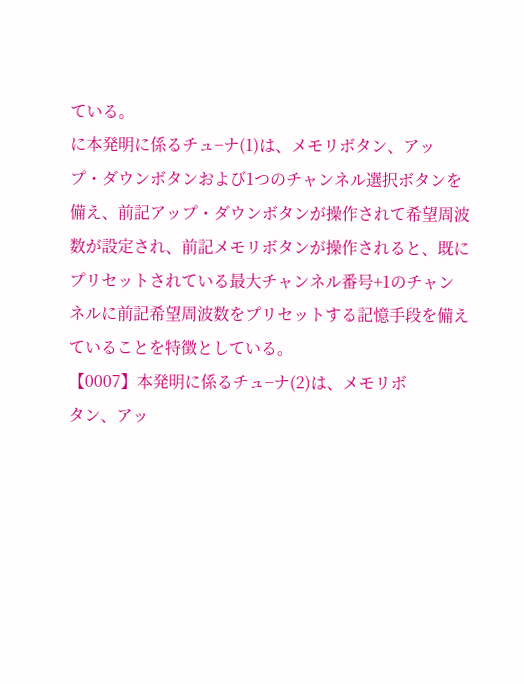ている。
に本発明に係るチュ−ナ(1)は、メモリボタン、アッ
プ・ダウンボタンおよび1つのチャンネル選択ボタンを
備え、前記アップ・ダウンボタンが操作されて希望周波
数が設定され、前記メモリボタンが操作されると、既に
プリセットされている最大チャンネル番号+1のチャン
ネルに前記希望周波数をプリセットする記憶手段を備え
ていることを特徴としている。
【0007】本発明に係るチュ−ナ(2)は、メモリボ
タン、アッ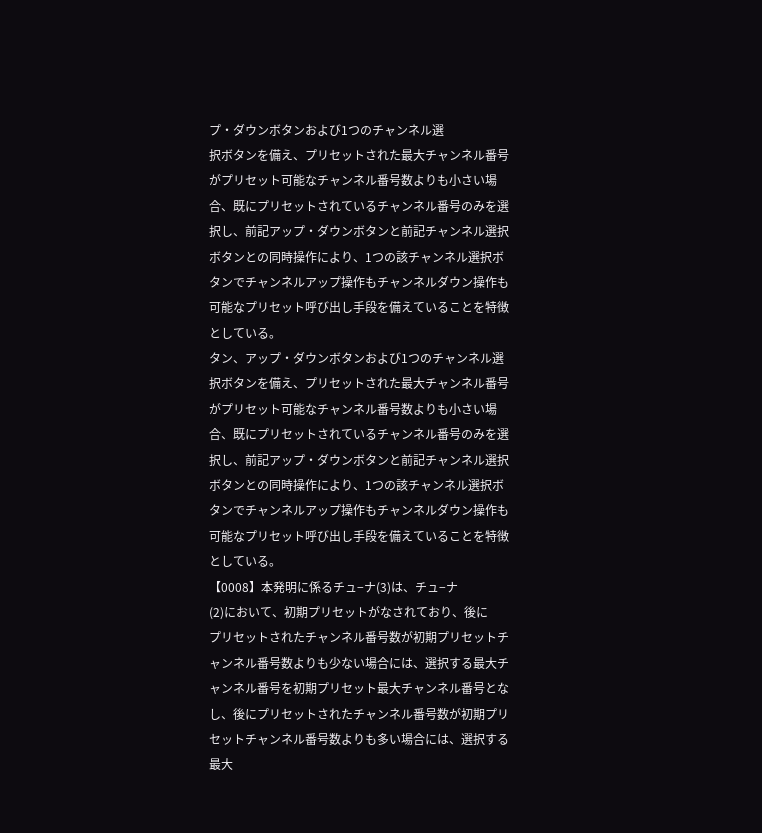プ・ダウンボタンおよび1つのチャンネル選
択ボタンを備え、プリセットされた最大チャンネル番号
がプリセット可能なチャンネル番号数よりも小さい場
合、既にプリセットされているチャンネル番号のみを選
択し、前記アップ・ダウンボタンと前記チャンネル選択
ボタンとの同時操作により、1つの該チャンネル選択ボ
タンでチャンネルアップ操作もチャンネルダウン操作も
可能なプリセット呼び出し手段を備えていることを特徴
としている。
タン、アップ・ダウンボタンおよび1つのチャンネル選
択ボタンを備え、プリセットされた最大チャンネル番号
がプリセット可能なチャンネル番号数よりも小さい場
合、既にプリセットされているチャンネル番号のみを選
択し、前記アップ・ダウンボタンと前記チャンネル選択
ボタンとの同時操作により、1つの該チャンネル選択ボ
タンでチャンネルアップ操作もチャンネルダウン操作も
可能なプリセット呼び出し手段を備えていることを特徴
としている。
【0008】本発明に係るチュ−ナ(3)は、チュ−ナ
(2)において、初期プリセットがなされており、後に
プリセットされたチャンネル番号数が初期プリセットチ
ャンネル番号数よりも少ない場合には、選択する最大チ
ャンネル番号を初期プリセット最大チャンネル番号とな
し、後にプリセットされたチャンネル番号数が初期プリ
セットチャンネル番号数よりも多い場合には、選択する
最大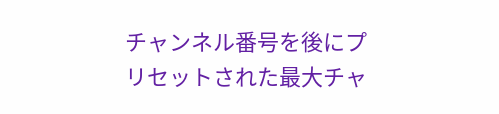チャンネル番号を後にプリセットされた最大チャ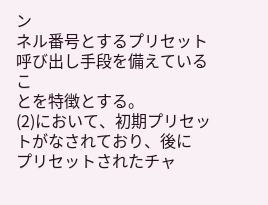ン
ネル番号とするプリセット呼び出し手段を備えているこ
とを特徴とする。
(2)において、初期プリセットがなされており、後に
プリセットされたチャ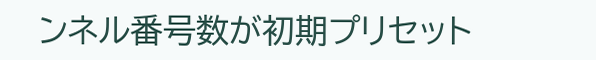ンネル番号数が初期プリセット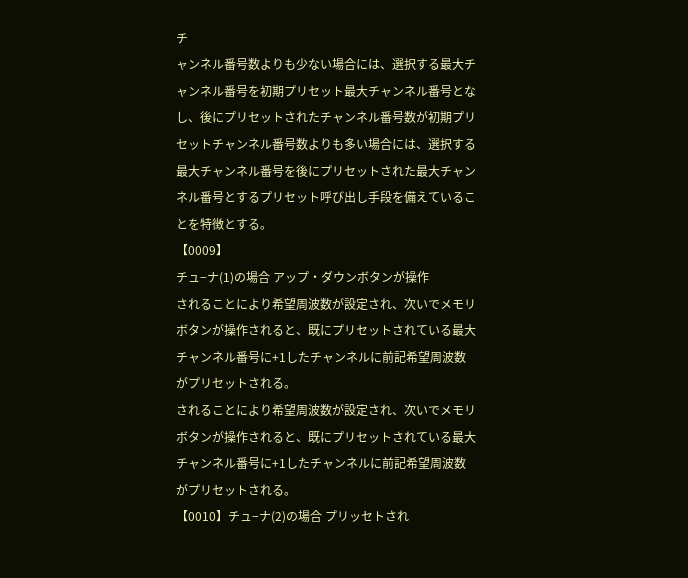チ
ャンネル番号数よりも少ない場合には、選択する最大チ
ャンネル番号を初期プリセット最大チャンネル番号とな
し、後にプリセットされたチャンネル番号数が初期プリ
セットチャンネル番号数よりも多い場合には、選択する
最大チャンネル番号を後にプリセットされた最大チャン
ネル番号とするプリセット呼び出し手段を備えているこ
とを特徴とする。
【0009】
チュ−ナ(1)の場合 アップ・ダウンボタンが操作
されることにより希望周波数が設定され、次いでメモリ
ボタンが操作されると、既にプリセットされている最大
チャンネル番号に+1したチャンネルに前記希望周波数
がプリセットされる。
されることにより希望周波数が設定され、次いでメモリ
ボタンが操作されると、既にプリセットされている最大
チャンネル番号に+1したチャンネルに前記希望周波数
がプリセットされる。
【0010】チュ−ナ(2)の場合 プリッセトされ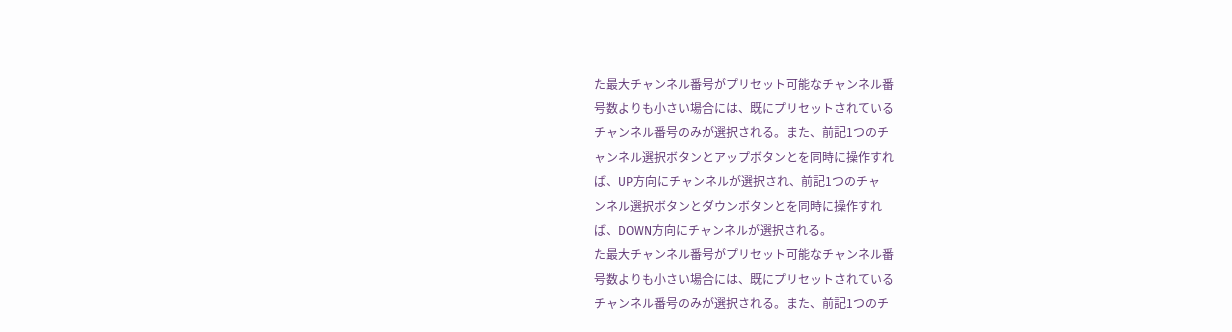た最大チャンネル番号がプリセット可能なチャンネル番
号数よりも小さい場合には、既にプリセットされている
チャンネル番号のみが選択される。また、前記1つのチ
ャンネル選択ボタンとアップボタンとを同時に操作すれ
ば、UP方向にチャンネルが選択され、前記1つのチャ
ンネル選択ボタンとダウンボタンとを同時に操作すれ
ば、DOWN方向にチャンネルが選択される。
た最大チャンネル番号がプリセット可能なチャンネル番
号数よりも小さい場合には、既にプリセットされている
チャンネル番号のみが選択される。また、前記1つのチ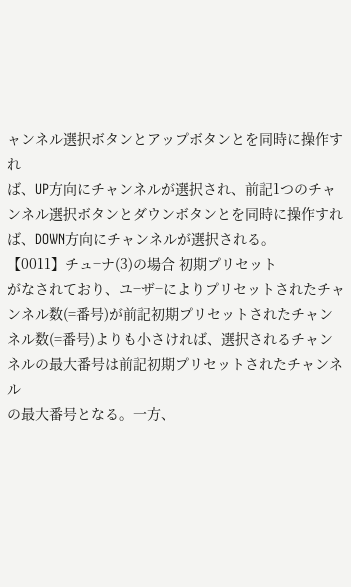ャンネル選択ボタンとアップボタンとを同時に操作すれ
ば、UP方向にチャンネルが選択され、前記1つのチャ
ンネル選択ボタンとダウンボタンとを同時に操作すれ
ば、DOWN方向にチャンネルが選択される。
【0011】チュ−ナ(3)の場合 初期プリセット
がなされており、ユ−ザ−によりプリセットされたチャ
ンネル数(=番号)が前記初期プリセットされたチャン
ネル数(=番号)よりも小さければ、選択されるチャン
ネルの最大番号は前記初期プリセットされたチャンネル
の最大番号となる。一方、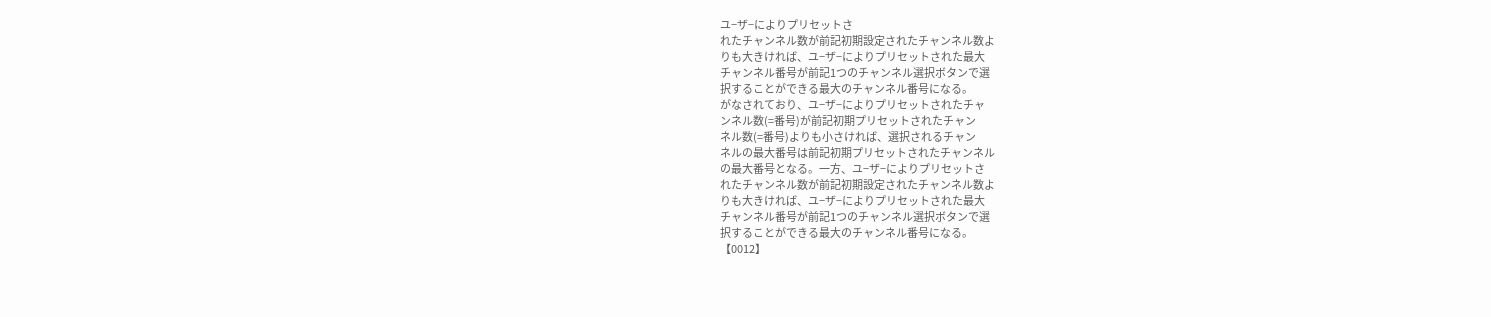ユ−ザ−によりプリセットさ
れたチャンネル数が前記初期設定されたチャンネル数よ
りも大きければ、ユ−ザ−によりプリセットされた最大
チャンネル番号が前記1つのチャンネル選択ボタンで選
択することができる最大のチャンネル番号になる。
がなされており、ユ−ザ−によりプリセットされたチャ
ンネル数(=番号)が前記初期プリセットされたチャン
ネル数(=番号)よりも小さければ、選択されるチャン
ネルの最大番号は前記初期プリセットされたチャンネル
の最大番号となる。一方、ユ−ザ−によりプリセットさ
れたチャンネル数が前記初期設定されたチャンネル数よ
りも大きければ、ユ−ザ−によりプリセットされた最大
チャンネル番号が前記1つのチャンネル選択ボタンで選
択することができる最大のチャンネル番号になる。
【0012】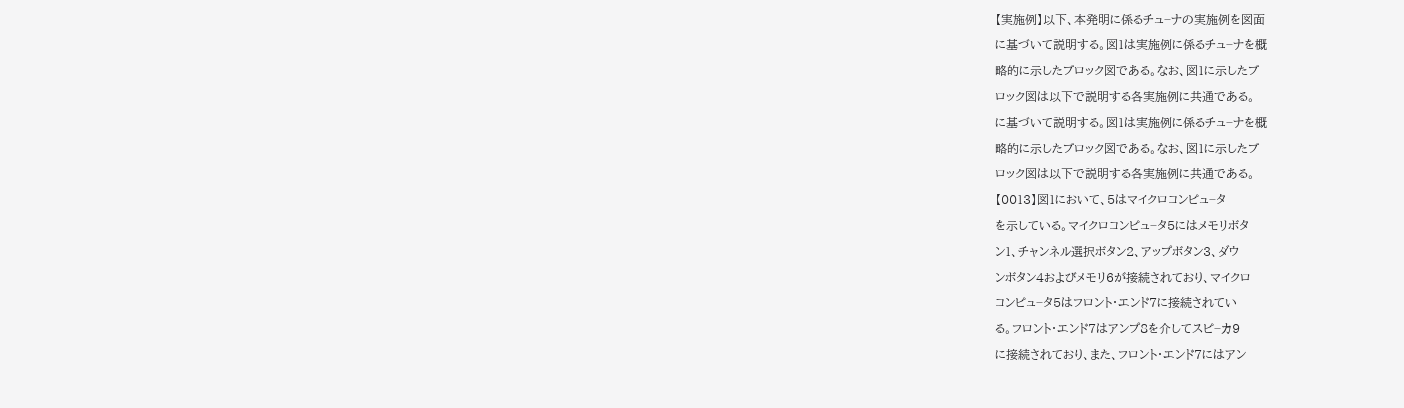【実施例】以下、本発明に係るチュ−ナの実施例を図面
に基づいて説明する。図1は実施例に係るチュ−ナを概
略的に示したブロック図である。なお、図1に示したブ
ロック図は以下で説明する各実施例に共通である。
に基づいて説明する。図1は実施例に係るチュ−ナを概
略的に示したブロック図である。なお、図1に示したブ
ロック図は以下で説明する各実施例に共通である。
【0013】図1において、5はマイクロコンピュ−タ
を示している。マイクロコンピュ−タ5にはメモリボタ
ン1、チャンネル選択ボタン2、アップボタン3、ダウ
ンボタン4およびメモリ6が接続されており、マイクロ
コンピュ−タ5はフロント・エンド7に接続されてい
る。フロント・エンド7はアンプ8を介してスピ−カ9
に接続されており、また、フロント・エンド7にはアン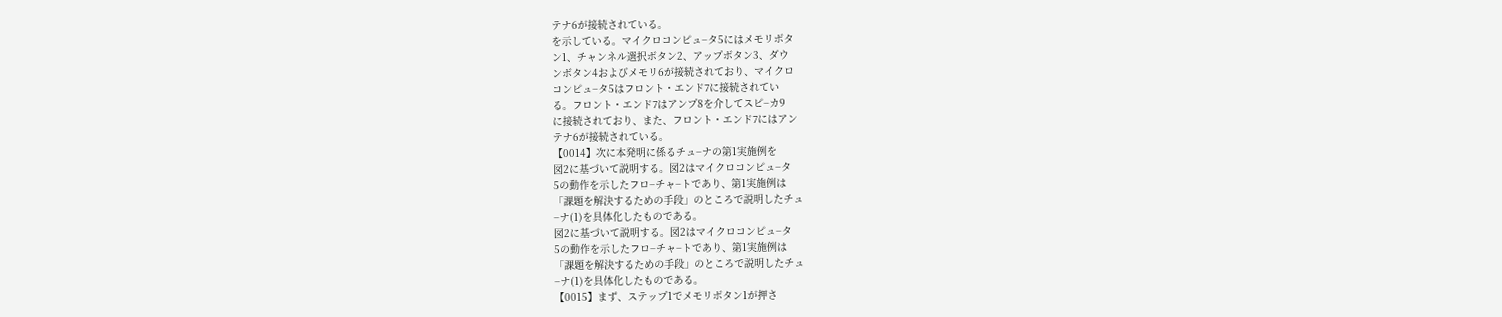テナ6が接続されている。
を示している。マイクロコンピュ−タ5にはメモリボタ
ン1、チャンネル選択ボタン2、アップボタン3、ダウ
ンボタン4およびメモリ6が接続されており、マイクロ
コンピュ−タ5はフロント・エンド7に接続されてい
る。フロント・エンド7はアンプ8を介してスピ−カ9
に接続されており、また、フロント・エンド7にはアン
テナ6が接続されている。
【0014】次に本発明に係るチュ−ナの第1実施例を
図2に基づいて説明する。図2はマイクロコンピュ−タ
5の動作を示したフロ−チャ−トであり、第1実施例は
「課題を解決するための手段」のところで説明したチュ
−ナ(1)を具体化したものである。
図2に基づいて説明する。図2はマイクロコンピュ−タ
5の動作を示したフロ−チャ−トであり、第1実施例は
「課題を解決するための手段」のところで説明したチュ
−ナ(1)を具体化したものである。
【0015】まず、ステップ1でメモリボタン1が押さ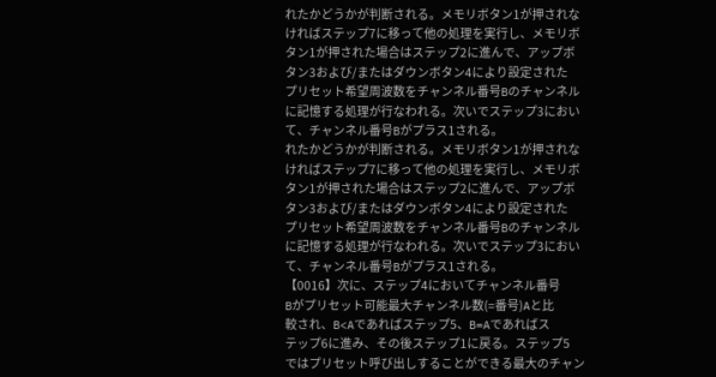れたかどうかが判断される。メモリボタン1が押されな
ければステップ7に移って他の処理を実行し、メモリボ
タン1が押された場合はステップ2に進んで、アップボ
タン3および/またはダウンボタン4により設定された
プリセット希望周波数をチャンネル番号Bのチャンネル
に記憶する処理が行なわれる。次いでステップ3におい
て、チャンネル番号Bがプラス1される。
れたかどうかが判断される。メモリボタン1が押されな
ければステップ7に移って他の処理を実行し、メモリボ
タン1が押された場合はステップ2に進んで、アップボ
タン3および/またはダウンボタン4により設定された
プリセット希望周波数をチャンネル番号Bのチャンネル
に記憶する処理が行なわれる。次いでステップ3におい
て、チャンネル番号Bがプラス1される。
【0016】次に、ステップ4においてチャンネル番号
Bがプリセット可能最大チャンネル数(=番号)Aと比
較され、B<Aであればステップ5、B=Aであればス
テップ6に進み、その後ステップ1に戻る。ステップ5
ではプリセット呼び出しすることができる最大のチャン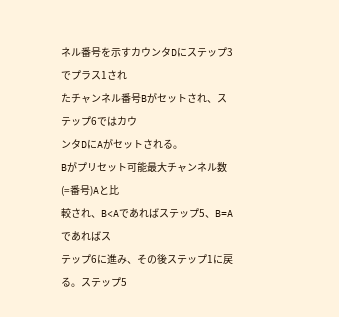ネル番号を示すカウンタDにステップ3でプラス1され
たチャンネル番号Bがセットされ、ステップ6ではカウ
ンタDにAがセットされる。
Bがプリセット可能最大チャンネル数(=番号)Aと比
較され、B<Aであればステップ5、B=Aであればス
テップ6に進み、その後ステップ1に戻る。ステップ5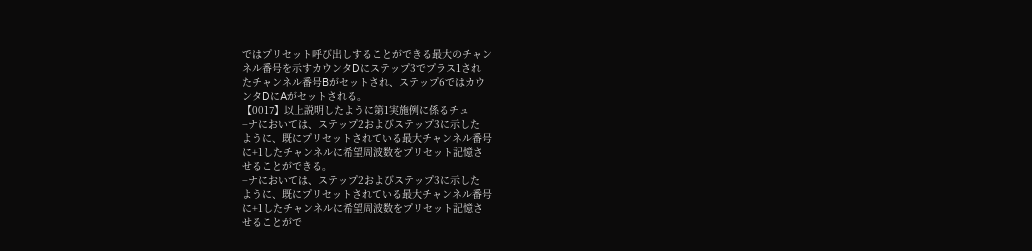ではプリセット呼び出しすることができる最大のチャン
ネル番号を示すカウンタDにステップ3でプラス1され
たチャンネル番号Bがセットされ、ステップ6ではカウ
ンタDにAがセットされる。
【0017】以上説明したように第1実施例に係るチュ
−ナにおいては、ステップ2およびステップ3に示した
ように、既にプリセットされている最大チャンネル番号
に+1したチャンネルに希望周波数をプリセット記憶さ
せることができる。
−ナにおいては、ステップ2およびステップ3に示した
ように、既にプリセットされている最大チャンネル番号
に+1したチャンネルに希望周波数をプリセット記憶さ
せることがで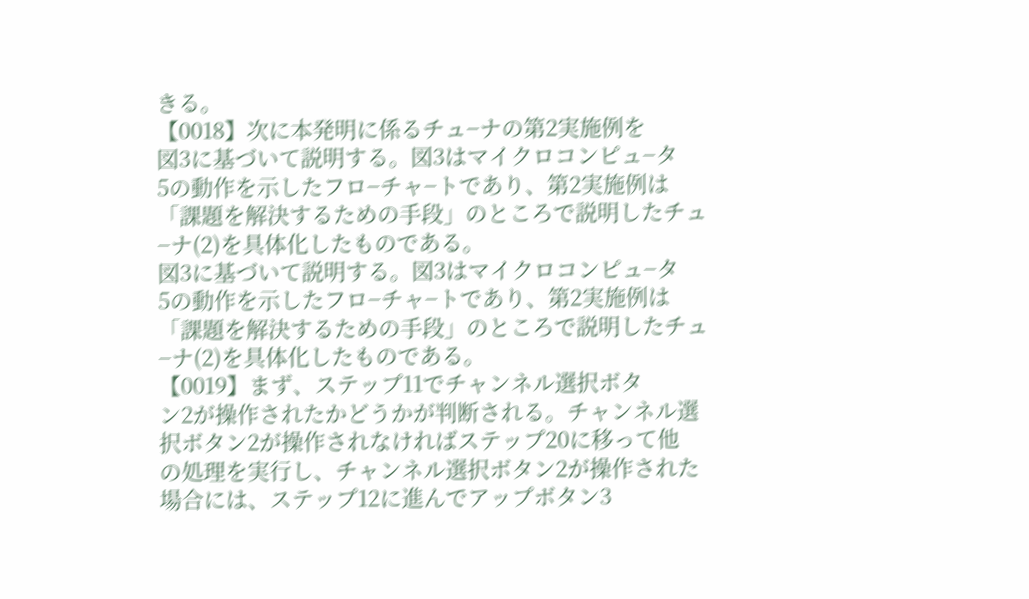きる。
【0018】次に本発明に係るチュ−ナの第2実施例を
図3に基づいて説明する。図3はマイクロコンピュ−タ
5の動作を示したフロ−チャ−トであり、第2実施例は
「課題を解決するための手段」のところで説明したチュ
−ナ(2)を具体化したものである。
図3に基づいて説明する。図3はマイクロコンピュ−タ
5の動作を示したフロ−チャ−トであり、第2実施例は
「課題を解決するための手段」のところで説明したチュ
−ナ(2)を具体化したものである。
【0019】まず、ステップ11でチャンネル選択ボタ
ン2が操作されたかどうかが判断される。チャンネル選
択ボタン2が操作されなければステップ20に移って他
の処理を実行し、チャンネル選択ボタン2が操作された
場合には、ステップ12に進んでアップボタン3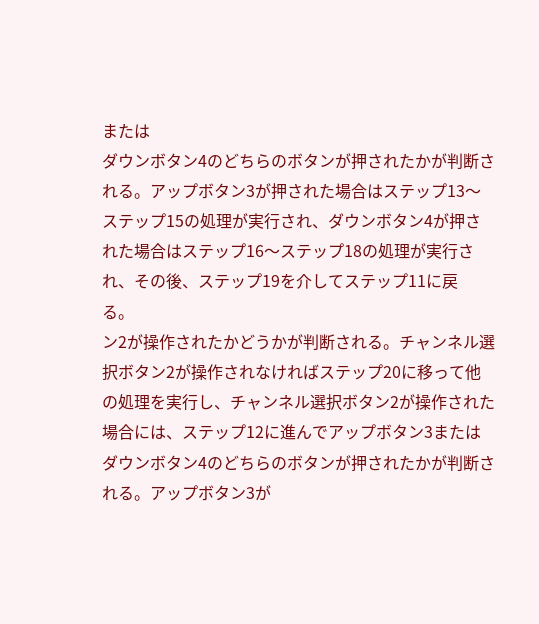または
ダウンボタン4のどちらのボタンが押されたかが判断さ
れる。アップボタン3が押された場合はステップ13〜
ステップ15の処理が実行され、ダウンボタン4が押さ
れた場合はステップ16〜ステップ18の処理が実行さ
れ、その後、ステップ19を介してステップ11に戻
る。
ン2が操作されたかどうかが判断される。チャンネル選
択ボタン2が操作されなければステップ20に移って他
の処理を実行し、チャンネル選択ボタン2が操作された
場合には、ステップ12に進んでアップボタン3または
ダウンボタン4のどちらのボタンが押されたかが判断さ
れる。アップボタン3が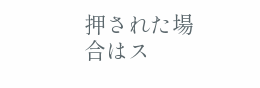押された場合はス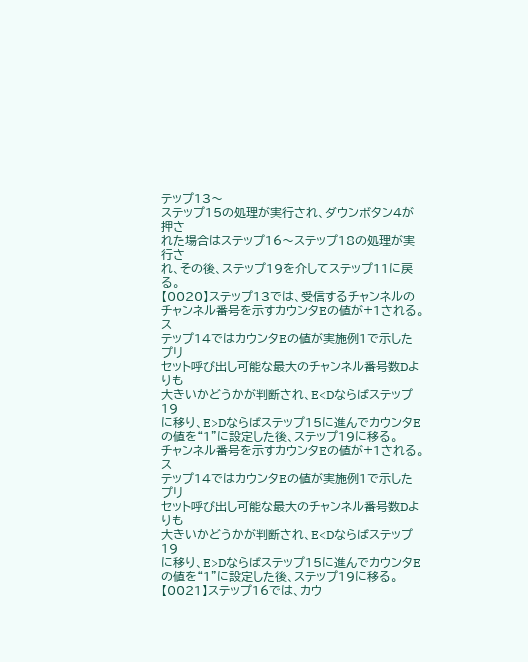テップ13〜
ステップ15の処理が実行され、ダウンボタン4が押さ
れた場合はステップ16〜ステップ18の処理が実行さ
れ、その後、ステップ19を介してステップ11に戻
る。
【0020】ステップ13では、受信するチャンネルの
チャンネル番号を示すカウンタEの値が+1される。ス
テップ14ではカウンタEの値が実施例1で示したプリ
セット呼び出し可能な最大のチャンネル番号数Dよりも
大きいかどうかが判断され、E<Dならばステップ19
に移り、E>Dならばステップ15に進んでカウンタE
の値を“1”に設定した後、ステップ19に移る。
チャンネル番号を示すカウンタEの値が+1される。ス
テップ14ではカウンタEの値が実施例1で示したプリ
セット呼び出し可能な最大のチャンネル番号数Dよりも
大きいかどうかが判断され、E<Dならばステップ19
に移り、E>Dならばステップ15に進んでカウンタE
の値を“1”に設定した後、ステップ19に移る。
【0021】ステップ16では、カウ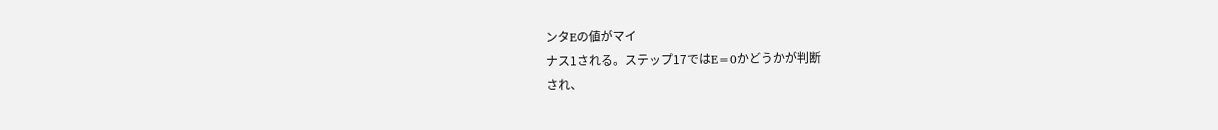ンタEの値がマイ
ナス1される。ステップ17ではE=0かどうかが判断
され、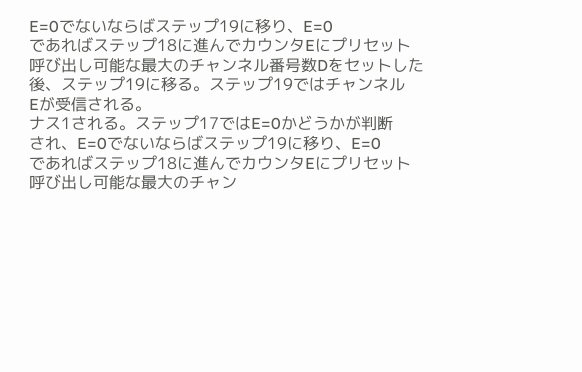E=0でないならばステップ19に移り、E=0
であればステップ18に進んでカウンタEにプリセット
呼び出し可能な最大のチャンネル番号数Dをセットした
後、ステップ19に移る。ステップ19ではチャンネル
Eが受信される。
ナス1される。ステップ17ではE=0かどうかが判断
され、E=0でないならばステップ19に移り、E=0
であればステップ18に進んでカウンタEにプリセット
呼び出し可能な最大のチャン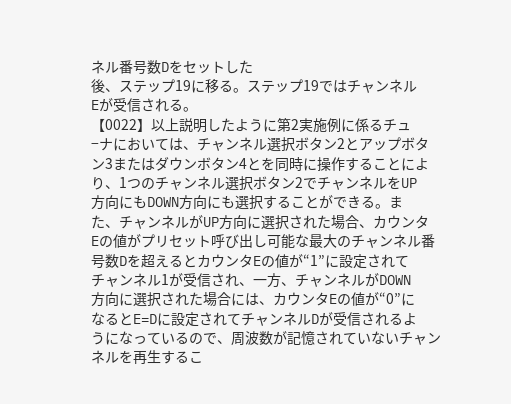ネル番号数Dをセットした
後、ステップ19に移る。ステップ19ではチャンネル
Eが受信される。
【0022】以上説明したように第2実施例に係るチュ
−ナにおいては、チャンネル選択ボタン2とアップボタ
ン3またはダウンボタン4とを同時に操作することによ
り、1つのチャンネル選択ボタン2でチャンネルをUP
方向にもDOWN方向にも選択することができる。ま
た、チャンネルがUP方向に選択された場合、カウンタ
Eの値がプリセット呼び出し可能な最大のチャンネル番
号数Dを超えるとカウンタEの値が“1”に設定されて
チャンネル1が受信され、一方、チャンネルがDOWN
方向に選択された場合には、カウンタEの値が“0”に
なるとE=Dに設定されてチャンネルDが受信されるよ
うになっているので、周波数が記憶されていないチャン
ネルを再生するこ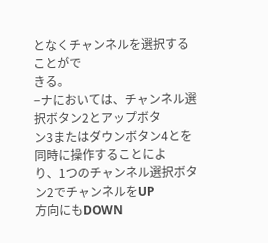となくチャンネルを選択することがで
きる。
−ナにおいては、チャンネル選択ボタン2とアップボタ
ン3またはダウンボタン4とを同時に操作することによ
り、1つのチャンネル選択ボタン2でチャンネルをUP
方向にもDOWN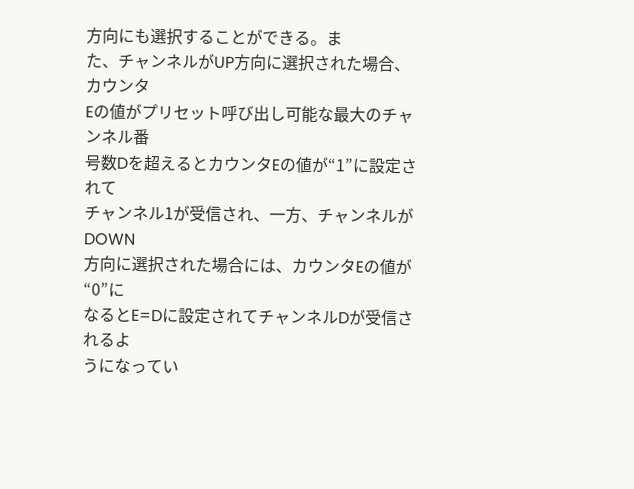方向にも選択することができる。ま
た、チャンネルがUP方向に選択された場合、カウンタ
Eの値がプリセット呼び出し可能な最大のチャンネル番
号数Dを超えるとカウンタEの値が“1”に設定されて
チャンネル1が受信され、一方、チャンネルがDOWN
方向に選択された場合には、カウンタEの値が“0”に
なるとE=Dに設定されてチャンネルDが受信されるよ
うになってい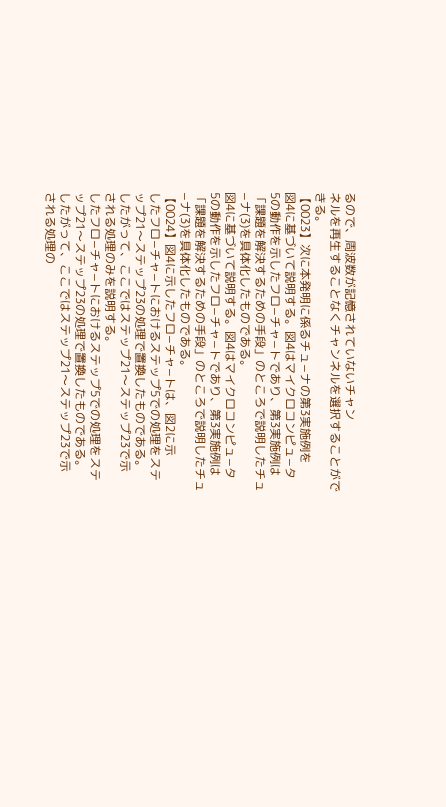るので、周波数が記憶されていないチャン
ネルを再生することなくチャンネルを選択することがで
きる。
【0023】次に本発明に係るチュ−ナの第3実施例を
図4に基づいて説明する。図4はマイクロコンピュ−タ
5の動作を示したフロ−チャ−トであり、第3実施例は
「課題を解決するための手段」のところで説明したチュ
−ナ(3)を具体化したものである。
図4に基づいて説明する。図4はマイクロコンピュ−タ
5の動作を示したフロ−チャ−トであり、第3実施例は
「課題を解決するための手段」のところで説明したチュ
−ナ(3)を具体化したものである。
【0024】図4に示したフロ−チャ−トは、図2に示
したフロ−チャ−トにおけるステップ5での処理をステ
ップ21〜ステップ23の処理で置換したものである。
したがって、ここではステップ21〜ステップ23で示
される処理のみを説明する。
したフロ−チャ−トにおけるステップ5での処理をステ
ップ21〜ステップ23の処理で置換したものである。
したがって、ここではステップ21〜ステップ23で示
される処理の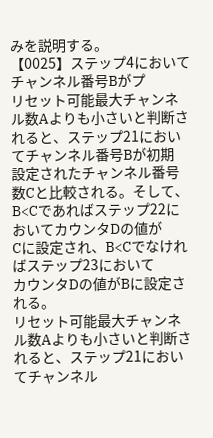みを説明する。
【0025】ステップ4においてチャンネル番号Bがプ
リセット可能最大チャンネル数Aよりも小さいと判断さ
れると、ステップ21においてチャンネル番号Bが初期
設定されたチャンネル番号数Cと比較される。そして、
B<Cであればステップ22においてカウンタDの値が
Cに設定され、B<Cでなければステップ23において
カウンタDの値がBに設定される。
リセット可能最大チャンネル数Aよりも小さいと判断さ
れると、ステップ21においてチャンネル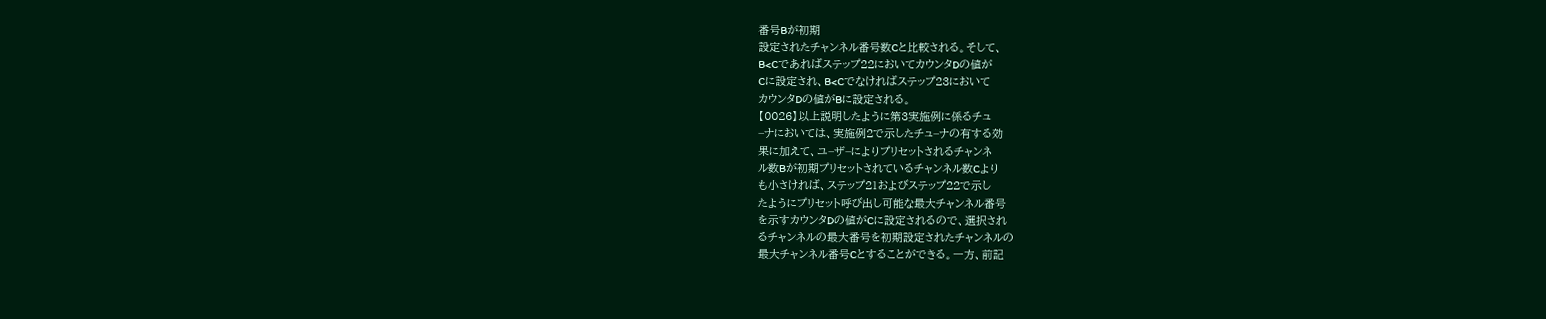番号Bが初期
設定されたチャンネル番号数Cと比較される。そして、
B<Cであればステップ22においてカウンタDの値が
Cに設定され、B<Cでなければステップ23において
カウンタDの値がBに設定される。
【0026】以上説明したように第3実施例に係るチュ
−ナにおいては、実施例2で示したチュ−ナの有する効
果に加えて、ユ−ザ−によりプリセットされるチャンネ
ル数Bが初期プリセットされているチャンネル数Cより
も小さければ、ステップ21およびステップ22で示し
たようにプリセット呼び出し可能な最大チャンネル番号
を示すカウンタDの値がCに設定されるので、選択され
るチャンネルの最大番号を初期設定されたチャンネルの
最大チャンネル番号Cとすることができる。一方、前記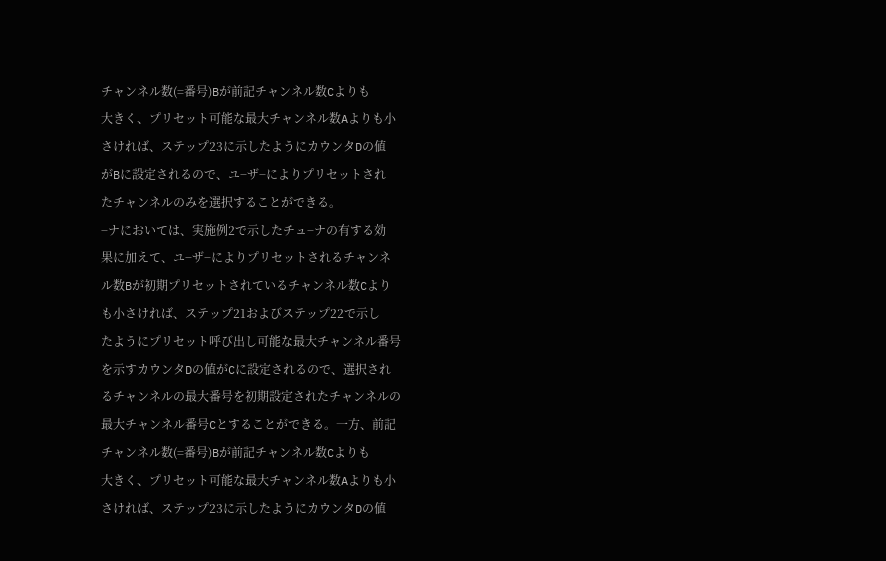チャンネル数(=番号)Bが前記チャンネル数Cよりも
大きく、プリセット可能な最大チャンネル数Aよりも小
さければ、ステップ23に示したようにカウンタDの値
がBに設定されるので、ユ−ザ−によりプリセットされ
たチャンネルのみを選択することができる。
−ナにおいては、実施例2で示したチュ−ナの有する効
果に加えて、ユ−ザ−によりプリセットされるチャンネ
ル数Bが初期プリセットされているチャンネル数Cより
も小さければ、ステップ21およびステップ22で示し
たようにプリセット呼び出し可能な最大チャンネル番号
を示すカウンタDの値がCに設定されるので、選択され
るチャンネルの最大番号を初期設定されたチャンネルの
最大チャンネル番号Cとすることができる。一方、前記
チャンネル数(=番号)Bが前記チャンネル数Cよりも
大きく、プリセット可能な最大チャンネル数Aよりも小
さければ、ステップ23に示したようにカウンタDの値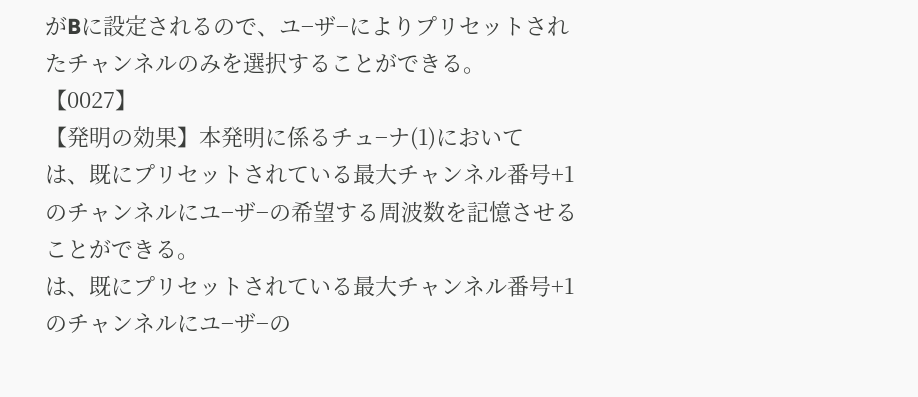がBに設定されるので、ユ−ザ−によりプリセットされ
たチャンネルのみを選択することができる。
【0027】
【発明の効果】本発明に係るチュ−ナ(1)において
は、既にプリセットされている最大チャンネル番号+1
のチャンネルにユ−ザ−の希望する周波数を記憶させる
ことができる。
は、既にプリセットされている最大チャンネル番号+1
のチャンネルにユ−ザ−の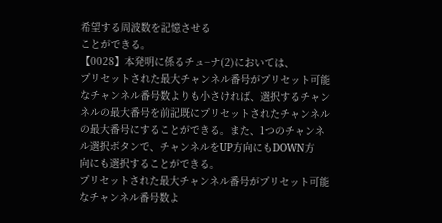希望する周波数を記憶させる
ことができる。
【0028】本発明に係るチュ−ナ(2)においては、
プリセットされた最大チャンネル番号がプリセット可能
なチャンネル番号数よりも小さければ、選択するチャン
ネルの最大番号を前記既にプリセットされたチャンネル
の最大番号にすることができる。また、1つのチャンネ
ル選択ボタンで、チャンネルをUP方向にもDOWN方
向にも選択することができる。
プリセットされた最大チャンネル番号がプリセット可能
なチャンネル番号数よ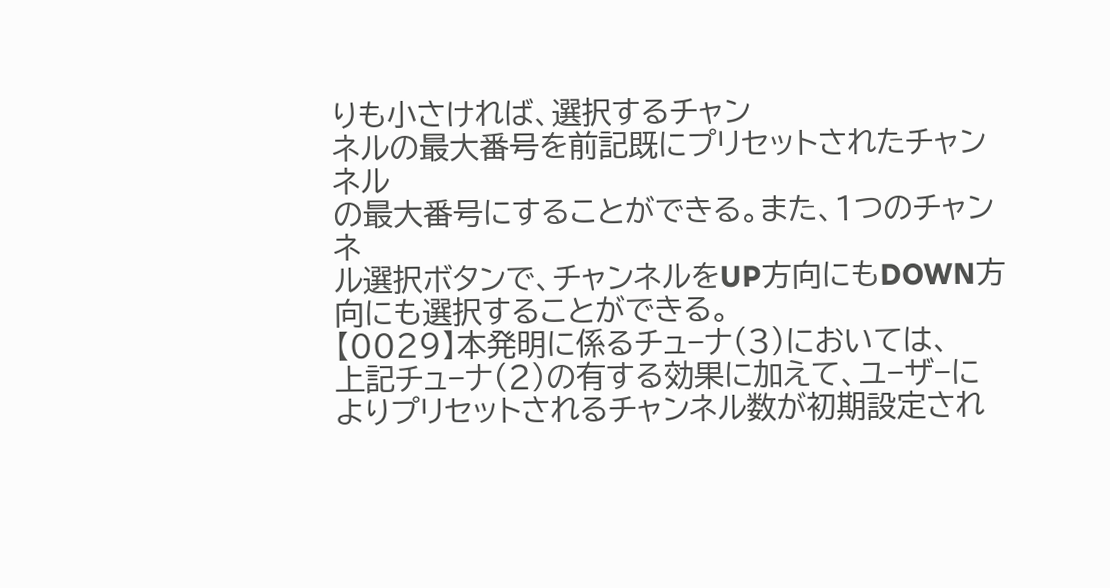りも小さければ、選択するチャン
ネルの最大番号を前記既にプリセットされたチャンネル
の最大番号にすることができる。また、1つのチャンネ
ル選択ボタンで、チャンネルをUP方向にもDOWN方
向にも選択することができる。
【0029】本発明に係るチュ−ナ(3)においては、
上記チュ−ナ(2)の有する効果に加えて、ユ−ザ−に
よりプリセットされるチャンネル数が初期設定され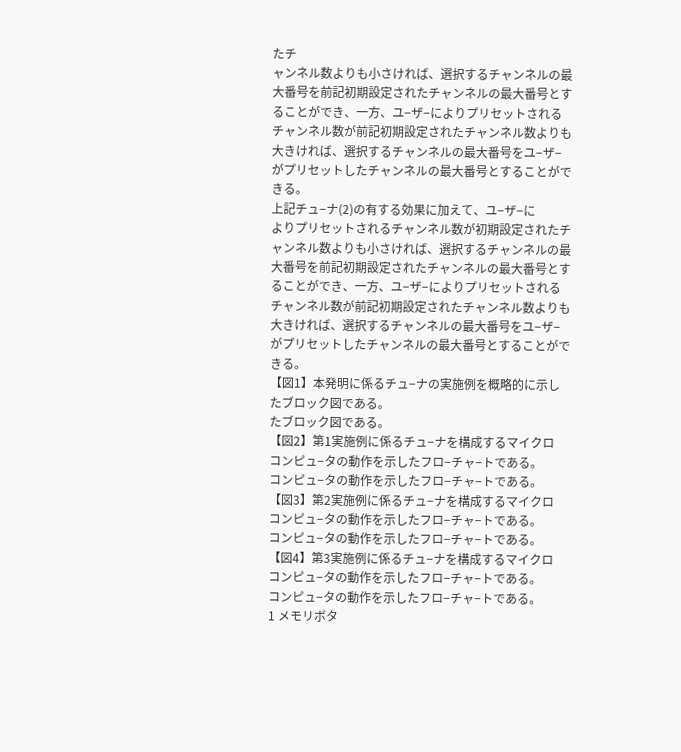たチ
ャンネル数よりも小さければ、選択するチャンネルの最
大番号を前記初期設定されたチャンネルの最大番号とす
ることができ、一方、ユ−ザ−によりプリセットされる
チャンネル数が前記初期設定されたチャンネル数よりも
大きければ、選択するチャンネルの最大番号をユ−ザ−
がプリセットしたチャンネルの最大番号とすることがで
きる。
上記チュ−ナ(2)の有する効果に加えて、ユ−ザ−に
よりプリセットされるチャンネル数が初期設定されたチ
ャンネル数よりも小さければ、選択するチャンネルの最
大番号を前記初期設定されたチャンネルの最大番号とす
ることができ、一方、ユ−ザ−によりプリセットされる
チャンネル数が前記初期設定されたチャンネル数よりも
大きければ、選択するチャンネルの最大番号をユ−ザ−
がプリセットしたチャンネルの最大番号とすることがで
きる。
【図1】本発明に係るチュ−ナの実施例を概略的に示し
たブロック図である。
たブロック図である。
【図2】第1実施例に係るチュ−ナを構成するマイクロ
コンピュ−タの動作を示したフロ−チャ−トである。
コンピュ−タの動作を示したフロ−チャ−トである。
【図3】第2実施例に係るチュ−ナを構成するマイクロ
コンピュ−タの動作を示したフロ−チャ−トである。
コンピュ−タの動作を示したフロ−チャ−トである。
【図4】第3実施例に係るチュ−ナを構成するマイクロ
コンピュ−タの動作を示したフロ−チャ−トである。
コンピュ−タの動作を示したフロ−チャ−トである。
1 メモリボタ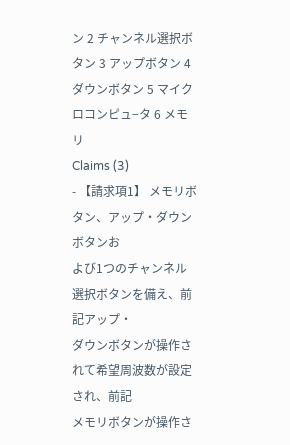ン 2 チャンネル選択ボタン 3 アップボタン 4 ダウンボタン 5 マイクロコンピュ−タ 6 メモリ
Claims (3)
- 【請求項1】 メモリボタン、アップ・ダウンボタンお
よび1つのチャンネル選択ボタンを備え、前記アップ・
ダウンボタンが操作されて希望周波数が設定され、前記
メモリボタンが操作さ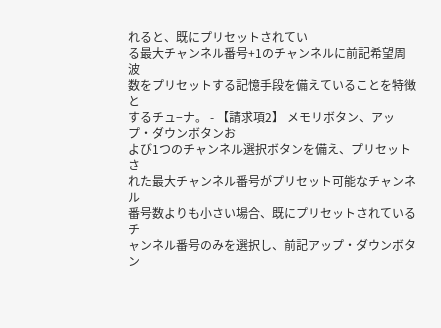れると、既にプリセットされてい
る最大チャンネル番号+1のチャンネルに前記希望周波
数をプリセットする記憶手段を備えていることを特徴と
するチュ−ナ。 - 【請求項2】 メモリボタン、アップ・ダウンボタンお
よび1つのチャンネル選択ボタンを備え、プリセットさ
れた最大チャンネル番号がプリセット可能なチャンネル
番号数よりも小さい場合、既にプリセットされているチ
ャンネル番号のみを選択し、前記アップ・ダウンボタン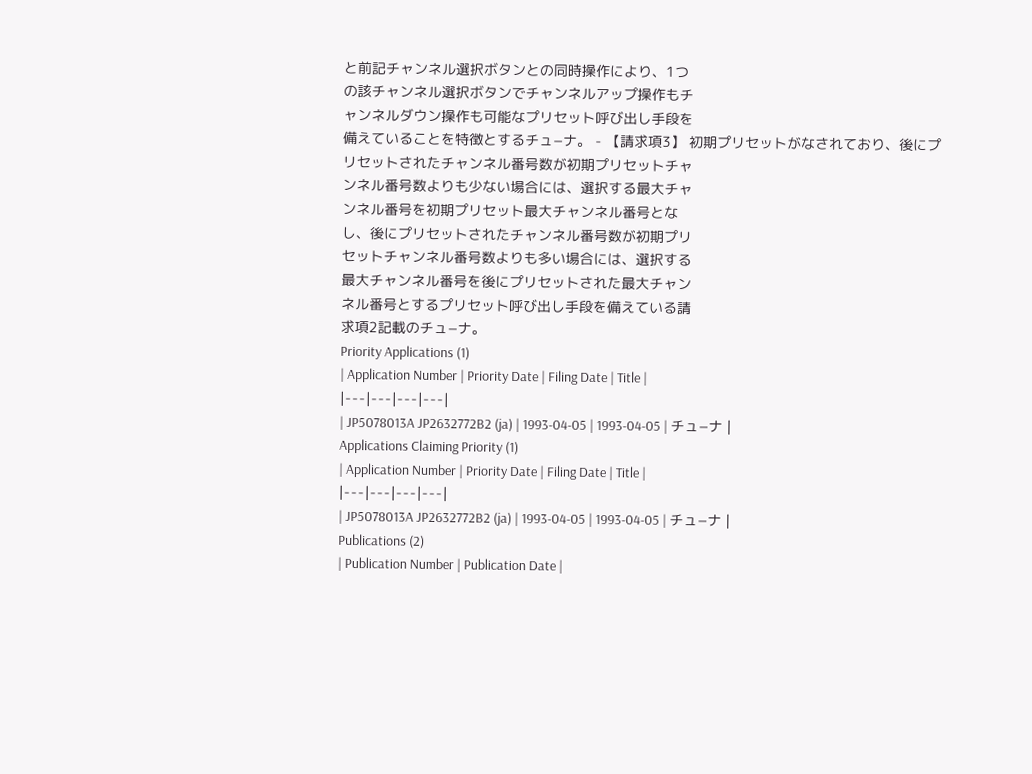と前記チャンネル選択ボタンとの同時操作により、1つ
の該チャンネル選択ボタンでチャンネルアップ操作もチ
ャンネルダウン操作も可能なプリセット呼び出し手段を
備えていることを特徴とするチュ−ナ。 - 【請求項3】 初期プリセットがなされており、後にプ
リセットされたチャンネル番号数が初期プリセットチャ
ンネル番号数よりも少ない場合には、選択する最大チャ
ンネル番号を初期プリセット最大チャンネル番号とな
し、後にプリセットされたチャンネル番号数が初期プリ
セットチャンネル番号数よりも多い場合には、選択する
最大チャンネル番号を後にプリセットされた最大チャン
ネル番号とするプリセット呼び出し手段を備えている請
求項2記載のチュ−ナ。
Priority Applications (1)
| Application Number | Priority Date | Filing Date | Title |
|---|---|---|---|
| JP5078013A JP2632772B2 (ja) | 1993-04-05 | 1993-04-05 | チュ−ナ |
Applications Claiming Priority (1)
| Application Number | Priority Date | Filing Date | Title |
|---|---|---|---|
| JP5078013A JP2632772B2 (ja) | 1993-04-05 | 1993-04-05 | チュ−ナ |
Publications (2)
| Publication Number | Publication Date |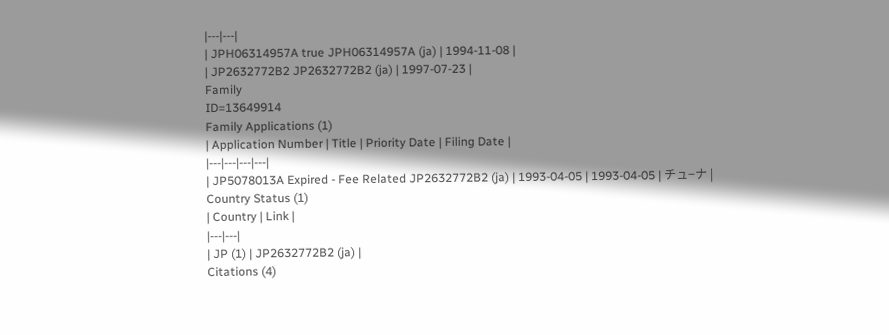|---|---|
| JPH06314957A true JPH06314957A (ja) | 1994-11-08 |
| JP2632772B2 JP2632772B2 (ja) | 1997-07-23 |
Family
ID=13649914
Family Applications (1)
| Application Number | Title | Priority Date | Filing Date |
|---|---|---|---|
| JP5078013A Expired - Fee Related JP2632772B2 (ja) | 1993-04-05 | 1993-04-05 | チュ−ナ |
Country Status (1)
| Country | Link |
|---|---|
| JP (1) | JP2632772B2 (ja) |
Citations (4)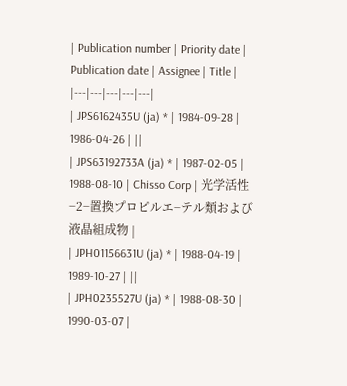| Publication number | Priority date | Publication date | Assignee | Title |
|---|---|---|---|---|
| JPS6162435U (ja) * | 1984-09-28 | 1986-04-26 | ||
| JPS63192733A (ja) * | 1987-02-05 | 1988-08-10 | Chisso Corp | 光学活性−2−置換プロピルエ−テル類および液晶組成物 |
| JPH01156631U (ja) * | 1988-04-19 | 1989-10-27 | ||
| JPH0235527U (ja) * | 1988-08-30 | 1990-03-07 |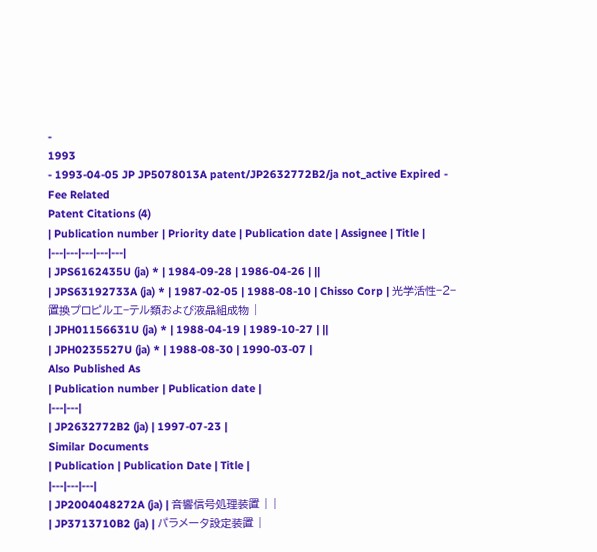-
1993
- 1993-04-05 JP JP5078013A patent/JP2632772B2/ja not_active Expired - Fee Related
Patent Citations (4)
| Publication number | Priority date | Publication date | Assignee | Title |
|---|---|---|---|---|
| JPS6162435U (ja) * | 1984-09-28 | 1986-04-26 | ||
| JPS63192733A (ja) * | 1987-02-05 | 1988-08-10 | Chisso Corp | 光学活性−2−置換プロピルエ−テル類および液晶組成物 |
| JPH01156631U (ja) * | 1988-04-19 | 1989-10-27 | ||
| JPH0235527U (ja) * | 1988-08-30 | 1990-03-07 |
Also Published As
| Publication number | Publication date |
|---|---|
| JP2632772B2 (ja) | 1997-07-23 |
Similar Documents
| Publication | Publication Date | Title |
|---|---|---|
| JP2004048272A (ja) | 音響信号処理装置 | |
| JP3713710B2 (ja) | パラメータ設定装置 |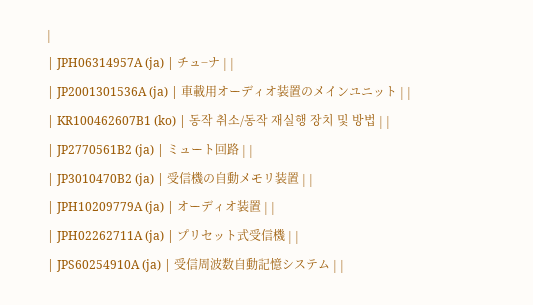|
| JPH06314957A (ja) | チュ−ナ | |
| JP2001301536A (ja) | 車載用オーディオ装置のメインユニット | |
| KR100462607B1 (ko) | 동작 취소/동작 재실행 장치 및 방법 | |
| JP2770561B2 (ja) | ミュート回路 | |
| JP3010470B2 (ja) | 受信機の自動メモリ装置 | |
| JPH10209779A (ja) | オーディオ装置 | |
| JPH02262711A (ja) | プリセット式受信機 | |
| JPS60254910A (ja) | 受信周波数自動記憶システム | |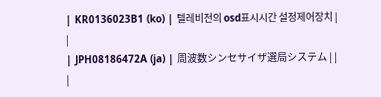| KR0136023B1 (ko) | 텔레비전의 osd표시시간 설정제어장치 | |
| JPH08186472A (ja) | 周波数シンセサイザ選局システム | |
|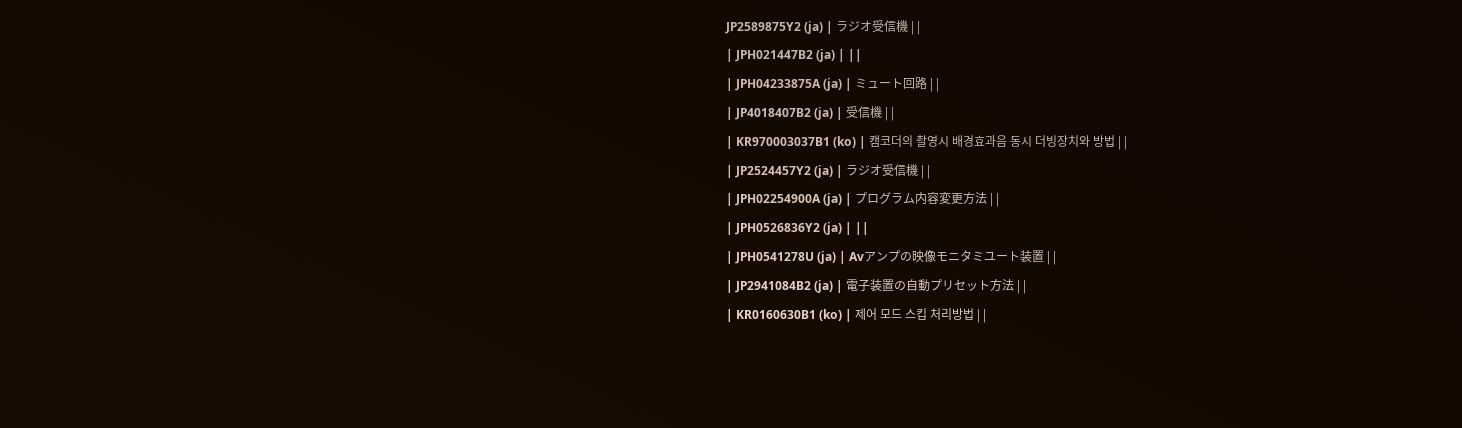JP2589875Y2 (ja) | ラジオ受信機 | |
| JPH021447B2 (ja) | ||
| JPH04233875A (ja) | ミュート回路 | |
| JP4018407B2 (ja) | 受信機 | |
| KR970003037B1 (ko) | 캠코더의 촬영시 배경효과음 동시 더빙장치와 방법 | |
| JP2524457Y2 (ja) | ラジオ受信機 | |
| JPH02254900A (ja) | プログラム内容変更方法 | |
| JPH0526836Y2 (ja) | ||
| JPH0541278U (ja) | Avアンプの映像モニタミユート装置 | |
| JP2941084B2 (ja) | 電子装置の自動プリセット方法 | |
| KR0160630B1 (ko) | 제어 모드 스킵 처리방법 | |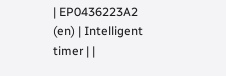| EP0436223A2 (en) | Intelligent timer | |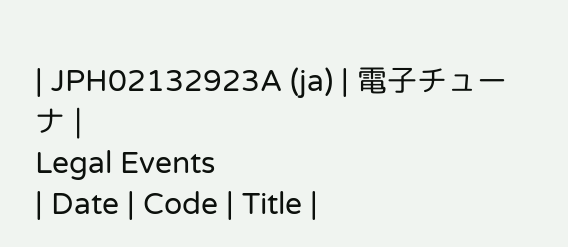| JPH02132923A (ja) | 電子チューナ |
Legal Events
| Date | Code | Title |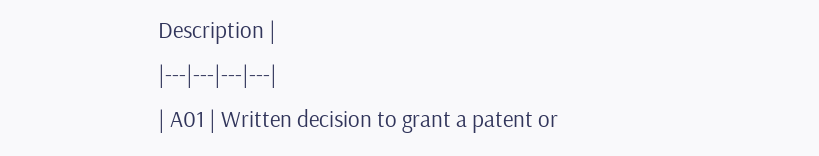Description |
|---|---|---|---|
| A01 | Written decision to grant a patent or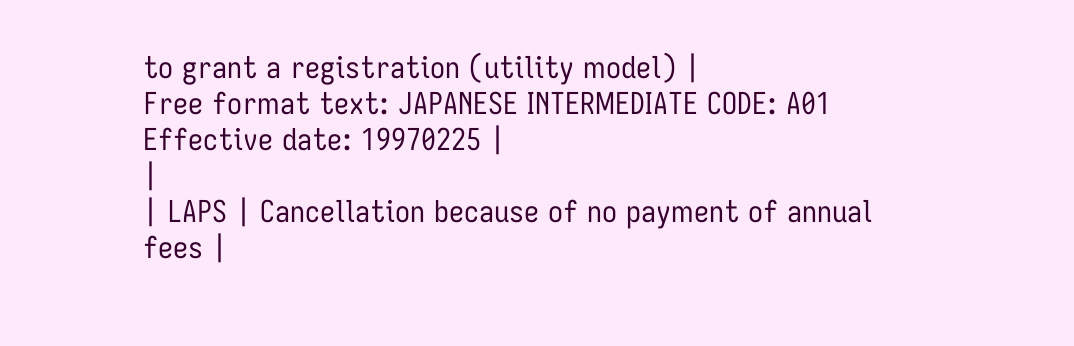to grant a registration (utility model) |
Free format text: JAPANESE INTERMEDIATE CODE: A01 Effective date: 19970225 |
|
| LAPS | Cancellation because of no payment of annual fees |